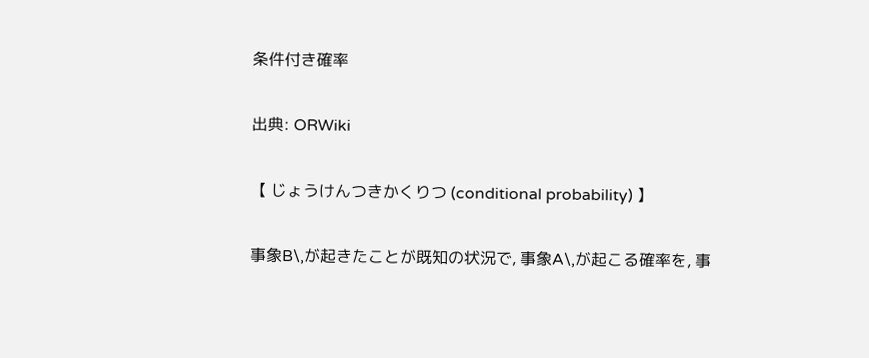条件付き確率

出典: ORWiki

【 じょうけんつきかくりつ (conditional probability) 】

事象B\,が起きたことが既知の状況で, 事象A\,が起こる確率を, 事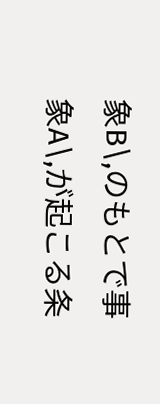象B\,のもとで事象A\,が起こる条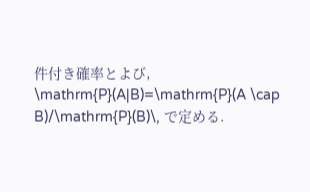件付き確率とよび, \mathrm{P}(A|B)=\mathrm{P}(A \cap B)/\mathrm{P}(B)\, で定める.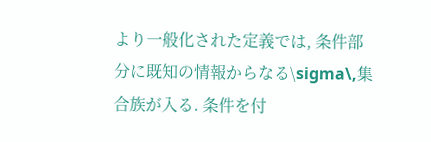より一般化された定義では, 条件部分に既知の情報からなる\sigma\,集合族が入る. 条件を付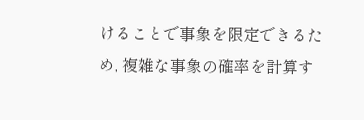けることで事象を限定できるため, 複雑な事象の確率を計算す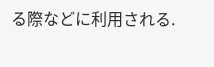る際などに利用される.